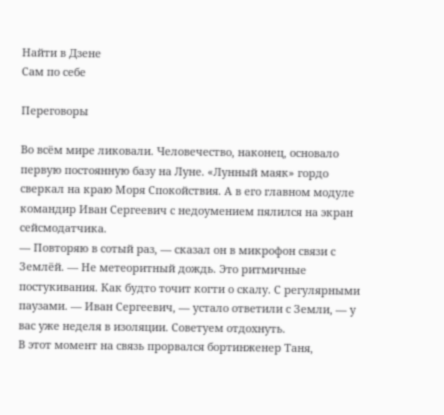Найти в Дзене
Сам по себе

Переговоры

Во всём мире ликовали. Человечество, наконец, основало первую постоянную базу на Луне. «Лунный маяк» гордо сверкал на краю Моря Спокойствия. А в его главном модуле командир Иван Сергеевич с недоумением пялился на экран сейсмодатчика.
— Повторяю в сотый раз, — сказал он в микрофон связи с Землёй. — Не метеоритный дождь. Это ритмичные постукивания. Как будто точит когти о скалу. С регулярными паузами. — Иван Сергеевич, — устало ответили с Земли, — у вас уже неделя в изоляции. Советуем отдохнуть.
В этот момент на связь прорвался бортинженер Таня,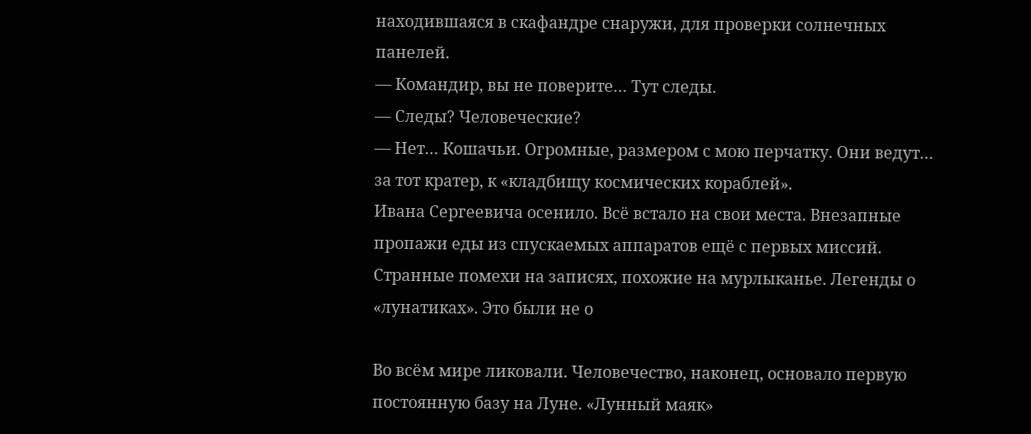находившаяся в скафандре снаружи, для проверки солнечных панелей.
— Командир, вы не поверите… Тут следы.
— Следы? Человеческие?
— Нет… Кошачьи. Огромные, размером с мою перчатку. Они ведут… за тот кратер, к «кладбищу космических кораблей».
Ивана Сергеевича осенило. Всё встало на свои места. Внезапные пропажи еды из спускаемых аппаратов ещё с первых миссий. Странные помехи на записях, похожие на мурлыканье. Легенды о «лунатиках». Это были не о

Во всём мире ликовали. Человечество, наконец, основало первую постоянную базу на Луне. «Лунный маяк»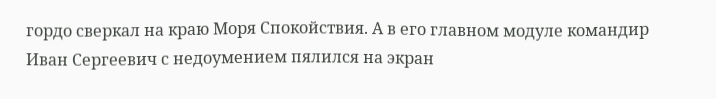гордо сверкал на краю Моря Спокойствия. А в его главном модуле командир Иван Сергеевич с недоумением пялился на экран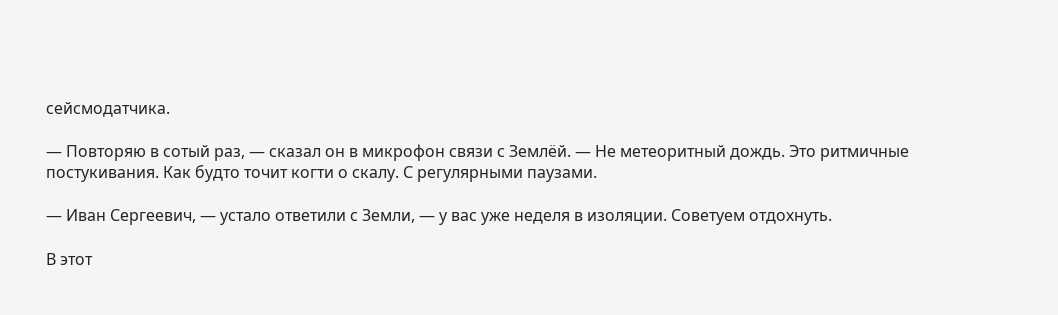сейсмодатчика.

— Повторяю в сотый раз, — сказал он в микрофон связи с Землёй. — Не метеоритный дождь. Это ритмичные постукивания. Как будто точит когти о скалу. С регулярными паузами.

— Иван Сергеевич, — устало ответили с Земли, — у вас уже неделя в изоляции. Советуем отдохнуть.

В этот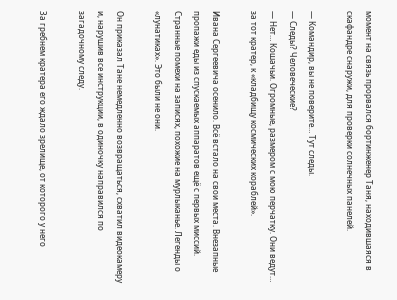момент на связь прорвался бортинженер Таня, находившаяся в скафандре снаружи, для проверки солнечных панелей.

— Командир, вы не поверите… Тут следы.
— Следы? Человеческие?
— Нет… Кошачьи. Огромные, размером с мою перчатку. Они ведут… за тот кратер, к «кладбищу космических кораблей».

Ивана Сергеевича осенило. Всё встало на свои места. Внезапные пропажи еды из спускаемых аппаратов ещё с первых миссий. Странные помехи на записях, похожие на мурлыканье. Легенды о «лунатиках». Это были не они.

Он приказал Тане немедленно возвращаться, схватил видеокамеру и, нарушив все инструкции, в одиночку направился по загадочному следу.

За гребнем кратера его ждало зрелище, от которого у него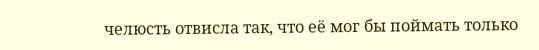челюсть отвисла так, что её мог бы поймать только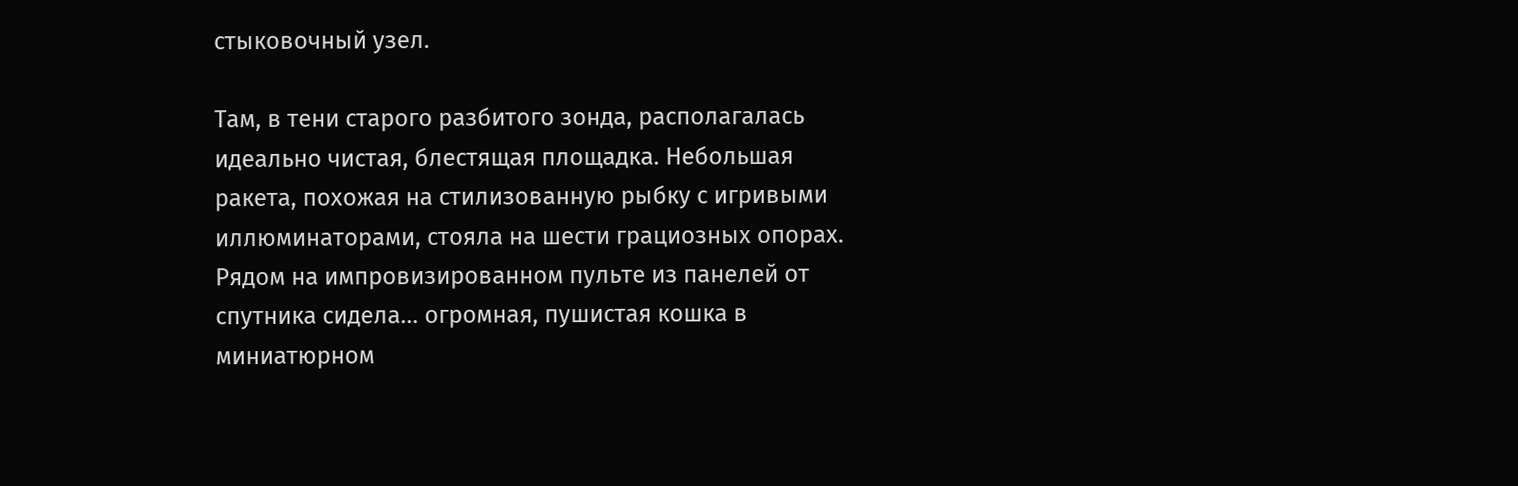стыковочный узел.

Там, в тени старого разбитого зонда, располагалась идеально чистая, блестящая площадка. Небольшая ракета, похожая на стилизованную рыбку с игривыми иллюминаторами, стояла на шести грациозных опорах. Рядом на импровизированном пульте из панелей от спутника сидела… огромная, пушистая кошка в миниатюрном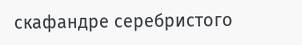скафандре серебристого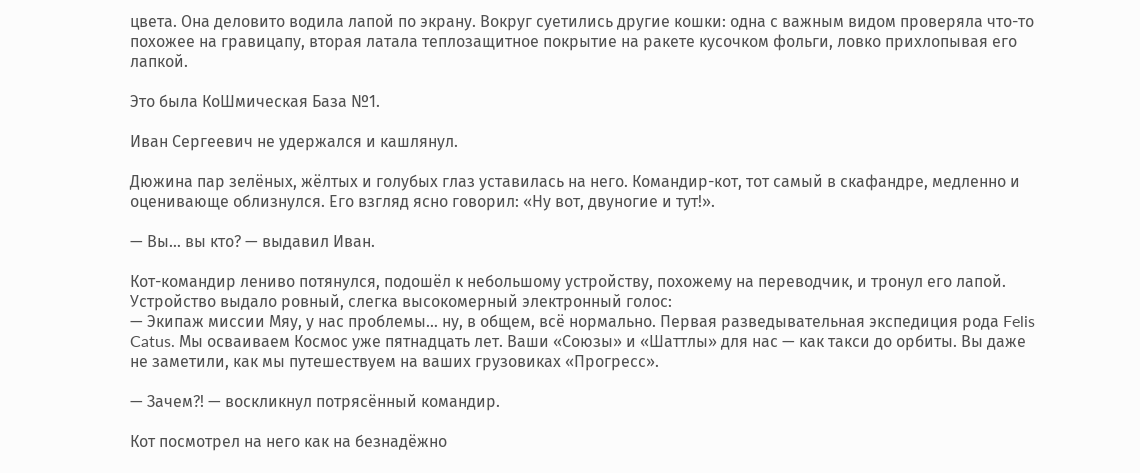цвета. Она деловито водила лапой по экрану. Вокруг суетились другие кошки: одна с важным видом проверяла что-то похожее на гравицапу, вторая латала теплозащитное покрытие на ракете кусочком фольги, ловко прихлопывая его лапкой.

Это была КоШмическая База №1.

Иван Сергеевич не удержался и кашлянул.

Дюжина пар зелёных, жёлтых и голубых глаз уставилась на него. Командир-кот, тот самый в скафандре, медленно и оценивающе облизнулся. Его взгляд ясно говорил: «Ну вот, двуногие и тут!».

— Вы… вы кто? — выдавил Иван.

Кот-командир лениво потянулся, подошёл к небольшому устройству, похожему на переводчик, и тронул его лапой. Устройство выдало ровный, слегка высокомерный электронный голос:
— Экипаж миссии Мяу, у нас проблемы… ну, в общем, всё нормально. Первая разведывательная экспедиция рода Felis Catus. Мы осваиваем Космос уже пятнадцать лет. Ваши «Союзы» и «Шаттлы» для нас — как такси до орбиты. Вы даже не заметили, как мы путешествуем на ваших грузовиках «Прогресс».

— Зачем?! — воскликнул потрясённый командир.

Кот посмотрел на него как на безнадёжно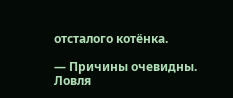отсталого котёнка.

— Причины очевидны. Ловля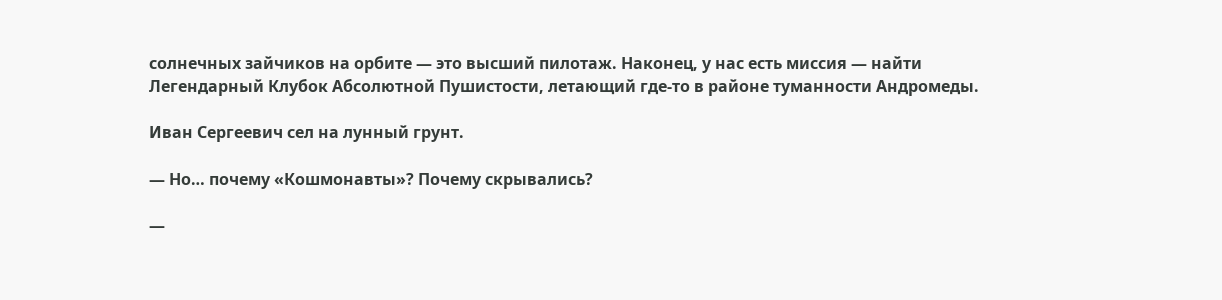солнечных зайчиков на орбите — это высший пилотаж. Наконец, у нас есть миссия — найти Легендарный Клубок Абсолютной Пушистости, летающий где-то в районе туманности Андромеды.

Иван Сергеевич сел на лунный грунт.

— Но… почему «Кошмонавты»? Почему скрывались?

—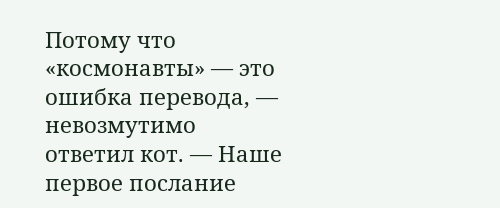Потому что «космонавты» — это ошибка перевода, — невозмутимо ответил кот. — Наше первое послание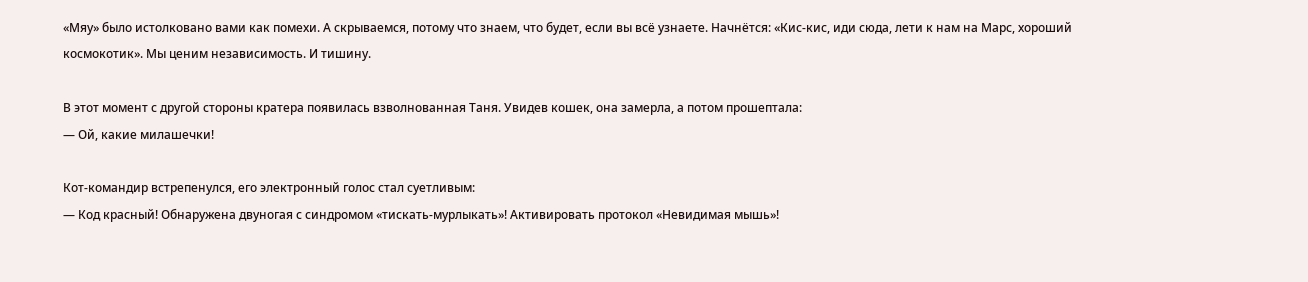«Мяу» было истолковано вами как помехи. А скрываемся, потому что знаем, что будет, если вы всё узнаете. Начнётся: «Кис-кис, иди сюда, лети к нам на Марс, хороший космокотик». Мы ценим независимость. И тишину.

В этот момент с другой стороны кратера появилась взволнованная Таня. Увидев кошек, она замерла, а потом прошептала:
— Ой, какие милашечки!

Кот-командир встрепенулся, его электронный голос стал суетливым:
— Код красный! Обнаружена двуногая с синдромом «тискать-мурлыкать»! Активировать протокол «Невидимая мышь»!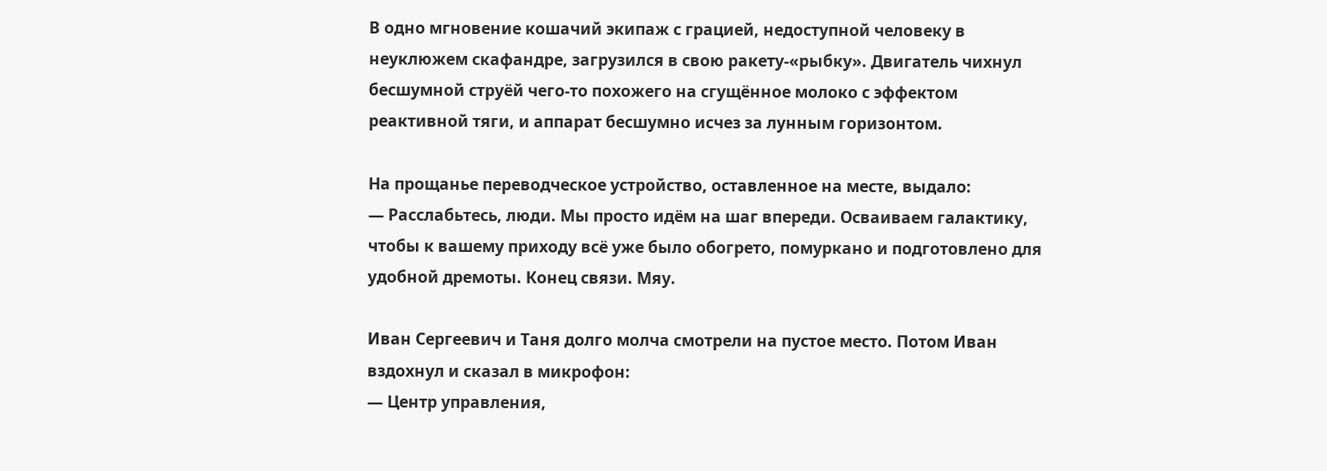В одно мгновение кошачий экипаж с грацией, недоступной человеку в неуклюжем скафандре, загрузился в свою ракету-«рыбку». Двигатель чихнул бесшумной струёй чего-то похожего на сгущённое молоко с эффектом реактивной тяги, и аппарат бесшумно исчез за лунным горизонтом.

На прощанье переводческое устройство, оставленное на месте, выдало:
— Расслабьтесь, люди. Мы просто идём на шаг впереди. Осваиваем галактику, чтобы к вашему приходу всё уже было обогрето, помуркано и подготовлено для удобной дремоты. Конец связи. Мяу.

Иван Сергеевич и Таня долго молча смотрели на пустое место. Потом Иван вздохнул и сказал в микрофон:
— Центр управления,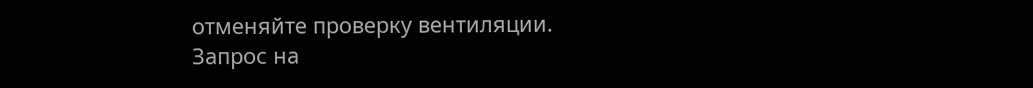отменяйте проверку вентиляции. Запрос на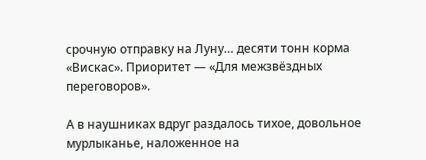срочную отправку на Луну… десяти тонн корма «Вискас». Приоритет — «Для межзвёздных переговоров».

А в наушниках вдруг раздалось тихое, довольное мурлыканье, наложенное на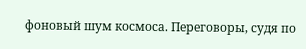фоновый шум космоса. Переговоры, судя по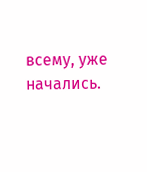всему, уже начались.